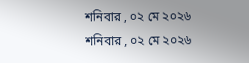শনিবার , ০২ মে ২০২৬
শনিবার , ০২ মে ২০২৬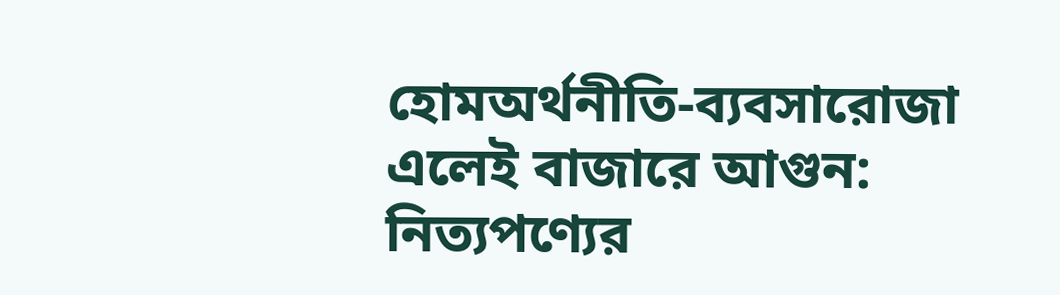হোমঅর্থনীতি-ব্যবসারোজা এলেই বাজারে আগুন: নিত্যপণ্যের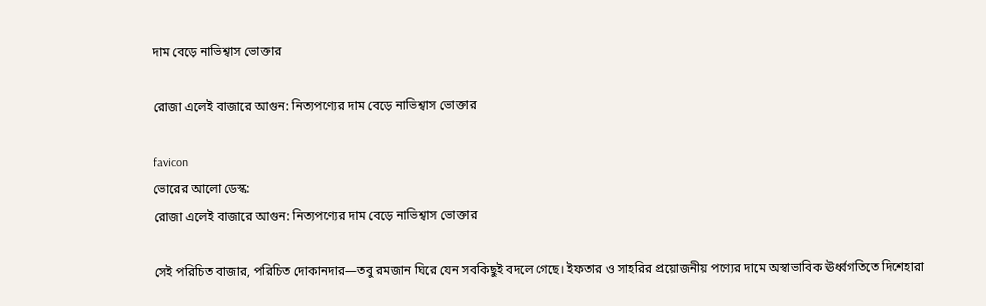দাম বেড়ে নাভিশ্বাস ভোক্তার

রোজা এলেই বাজারে আগুন: নিত্যপণ্যের দাম বেড়ে নাভিশ্বাস ভোক্তার

favicon
ভোরের আলো ডেস্ক:
রোজা এলেই বাজারে আগুন: নিত্যপণ্যের দাম বেড়ে নাভিশ্বাস ভোক্তার

সেই পরিচিত বাজার, পরিচিত দোকানদার—তবু রমজান ঘিরে যেন সবকিছুই বদলে গেছে। ইফতার ও সাহরির প্রয়োজনীয় পণ্যের দামে অস্বাভাবিক ঊর্ধ্বগতিতে দিশেহারা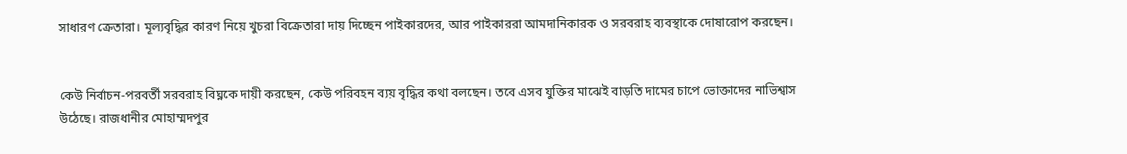সাধারণ ক্রেতারা। মূল্যবৃদ্ধির কারণ নিয়ে খুচরা বিক্রেতারা দায় দিচ্ছেন পাইকারদের, আর পাইকাররা আমদানিকারক ও সরবরাহ ব্যবস্থাকে দোষারোপ করছেন।


কেউ নির্বাচন-পরবর্তী সরবরাহ বিঘ্নকে দায়ী করছেন, কেউ পরিবহন ব্যয় বৃদ্ধির কথা বলছেন। তবে এসব যুক্তির মাঝেই বাড়তি দামের চাপে ভোক্তাদের নাভিশ্বাস উঠেছে। রাজধানীর মোহাম্মদপুর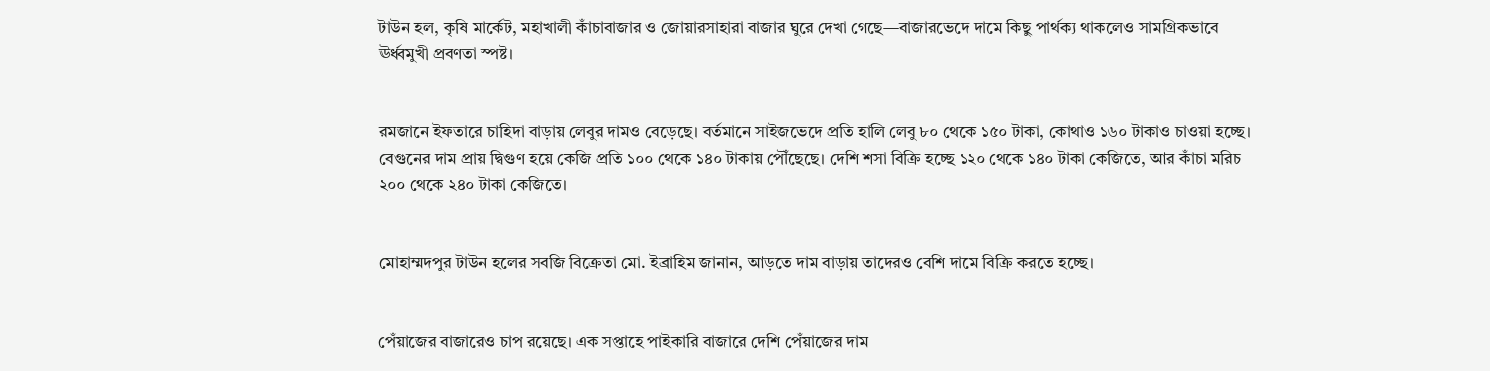টাউন হল, কৃষি মার্কেট, মহাখালী কাঁচাবাজার ও জোয়ারসাহারা বাজার ঘুরে দেখা গেছে—বাজারভেদে দামে কিছু পার্থক্য থাকলেও সামগ্রিকভাবে ঊর্ধ্বমুখী প্রবণতা স্পষ্ট।


রমজানে ইফতারে চাহিদা বাড়ায় লেবুর দামও বেড়েছে। বর্তমানে সাইজভেদে প্রতি হালি লেবু ৮০ থেকে ১৫০ টাকা, কোথাও ১৬০ টাকাও চাওয়া হচ্ছে। বেগুনের দাম প্রায় দ্বিগুণ হয়ে কেজি প্রতি ১০০ থেকে ১৪০ টাকায় পৌঁছেছে। দেশি শসা বিক্রি হচ্ছে ১২০ থেকে ১৪০ টাকা কেজিতে, আর কাঁচা মরিচ ২০০ থেকে ২৪০ টাকা কেজিতে।


মোহাম্মদপুর টাউন হলের সবজি বিক্রেতা মো. ইব্রাহিম জানান, আড়তে দাম বাড়ায় তাদেরও বেশি দামে বিক্রি করতে হচ্ছে।


পেঁয়াজের বাজারেও চাপ রয়েছে। এক সপ্তাহে পাইকারি বাজারে দেশি পেঁয়াজের দাম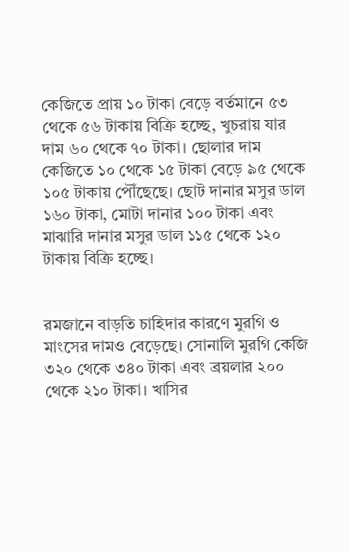কেজিতে প্রায় ১০ টাকা বেড়ে বর্তমানে ৫৩ থেকে ৫৬ টাকায় বিক্রি হচ্ছে, খুচরায় যার দাম ৬০ থেকে ৭০ টাকা। ছোলার দাম কেজিতে ১০ থেকে ১৫ টাকা বেড়ে ৯৫ থেকে ১০৫ টাকায় পৌঁছেছে। ছোট দানার মসুর ডাল ১৬০ টাকা, মোটা দানার ১০০ টাকা এবং মাঝারি দানার মসুর ডাল ১১৫ থেকে ১২০ টাকায় বিক্রি হচ্ছে।


রমজানে বাড়তি চাহিদার কারণে মুরগি ও মাংসের দামও বেড়েছে। সোনালি মুরগি কেজি ৩২০ থেকে ৩৪০ টাকা এবং ব্রয়লার ২০০ থেকে ২১০ টাকা। খাসির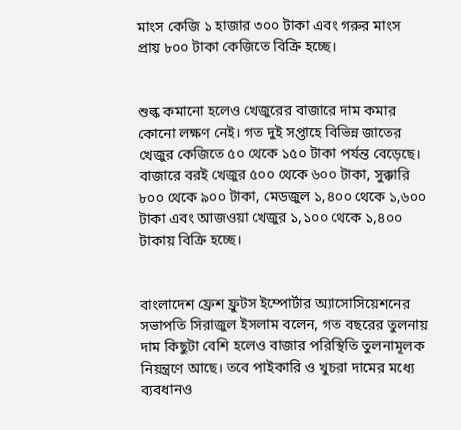মাংস কেজি ১ হাজার ৩০০ টাকা এবং গরুর মাংস প্রায় ৮০০ টাকা কেজিতে বিক্রি হচ্ছে।


শুল্ক কমানো হলেও খেজুরের বাজারে দাম কমার কোনো লক্ষণ নেই। গত দুই সপ্তাহে বিভিন্ন জাতের খেজুর কেজিতে ৫০ থেকে ১৫০ টাকা পর্যন্ত বেড়েছে। বাজারে বরই খেজুর ৫০০ থেকে ৬০০ টাকা, সুক্কারি ৮০০ থেকে ৯০০ টাকা, মেডজুল ১,৪০০ থেকে ১,৬০০ টাকা এবং আজওয়া খেজুর ১,১০০ থেকে ১,৪০০ টাকায় বিক্রি হচ্ছে।


বাংলাদেশ ফ্রেশ ফ্রুটস ইম্পোর্টার অ্যাসোসিয়েশনের সভাপতি সিরাজুল ইসলাম বলেন, গত বছরের তুলনায় দাম কিছুটা বেশি হলেও বাজার পরিস্থিতি তুলনামূলক নিয়ন্ত্রণে আছে। তবে পাইকারি ও খুচরা দামের মধ্যে ব্যবধানও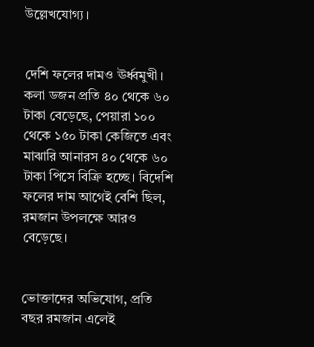উল্লেখযোগ্য।


দেশি ফলের দামও ঊর্ধ্বমুখী। কলা ডজন প্রতি ৪০ থেকে ৬০ টাকা বেড়েছে, পেয়ারা ১০০ থেকে ১৫০ টাকা কেজিতে এবং মাঝারি আনারস ৪০ থেকে ৬০ টাকা পিসে বিক্রি হচ্ছে। বিদেশি ফলের দাম আগেই বেশি ছিল, রমজান উপলক্ষে আরও বেড়েছে।


ভোক্তাদের অভিযোগ, প্রতি বছর রমজান এলেই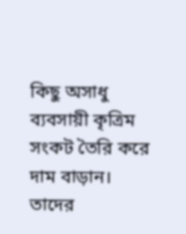কিছু অসাধু ব্যবসায়ী কৃত্রিম সংকট তৈরি করে দাম বাড়ান। তাদের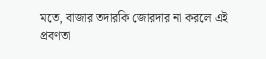মতে, বাজার তদারকি জোরদার না করলে এই প্রবণতা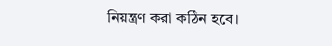নিয়ন্ত্রণ করা কঠিন হবে।